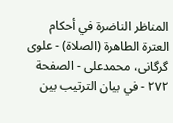المناظر الناضرة في أحکام العترة الطاهرة (الصلاة) - علوی گرگانی، محمدعلی - الصفحة ٢٧٢ - في بيان الترتيب بين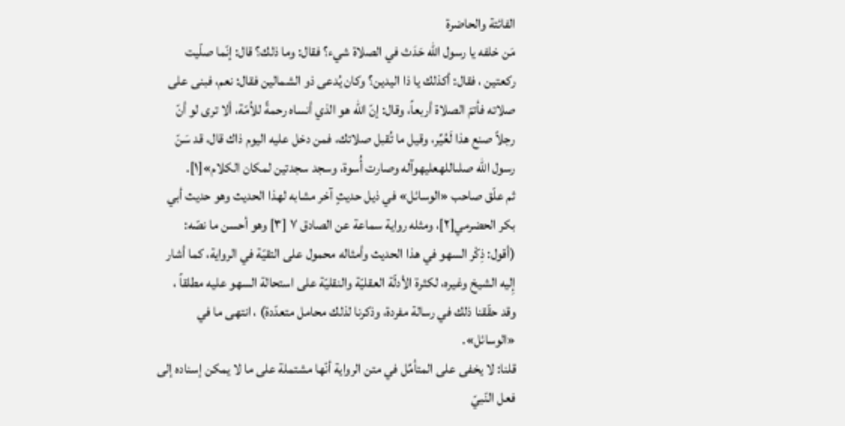الفائتة والحاضرة
مَن خلفه يا رسول اللّه حَدَث في الصلاة شيء؟ فقال: وما ذلك؟ قال: إنّما صلّيت ركعتين ، فقال: أكذلك يا ذا اليدين؟ وكان يُدعى ذو الشمالين فقال: نعم، فبنى على صلاته فأتمّ الصلاة أربعاً، وقال: إنّ اللّه هو الذي أنساه رحمةً للاُمّة، ألا ترى لو أنّ رجلاً صنع هذا لَعُيِّر، وقيل ما تُقبل صلاتك، فمن دخل عليه اليوم ذاك قال، قد سَنّ رسول اللّه صلىاللهعليهوآله وصارت أُسوة، وسجد سجدتين لمكان الكلام»[١].
ثم علّق صاحب «الوسائل» في ذيل حديثٍ آخر مشابه لهذا الحديث وهو حديث أبي بكر الحضرمي[٢]، ومثله رواية سماعة عن الصادق ٧ [٣] وهو أحسن ما نصّه:
(أقول: ذِكْر السهو في هذا الحديث وأمثاله محمول على التقيّة في الرواية، كما أشار إِليه الشيخ وغيره، لكثرة الأدلّة العقليّة والنقليّة على استحالة السهو عليه مطلقاً ، وقد حقّقنا ذلك في رسالة مفردة، وذكرنا لذلك محامل متعدّدة) ، انتهى ما في «الوسائل».
قلنا: لا يخفى على المتأمِّل في متن الرواية أنّها مشتملة على ما لا يمكن إسناده إلى فعل النّبيّ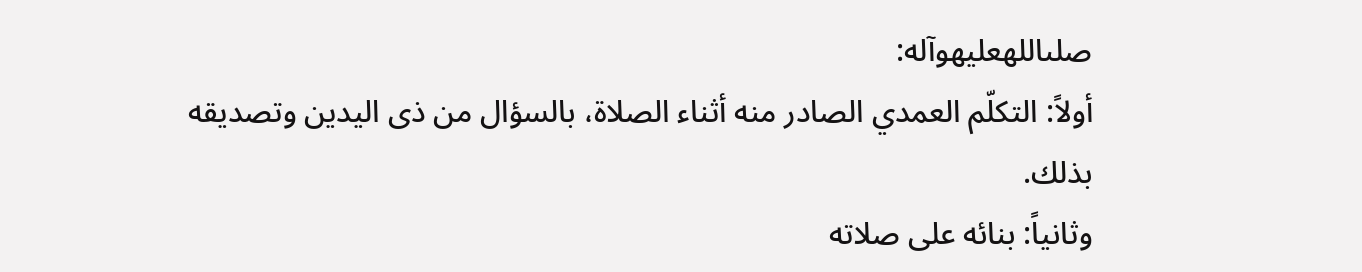صلىاللهعليهوآله:
أولاً: التكلّم العمدي الصادر منه أثناء الصلاة، بالسؤال من ذى اليدين وتصديقه بذلك.
وثانياً: بنائه على صلاته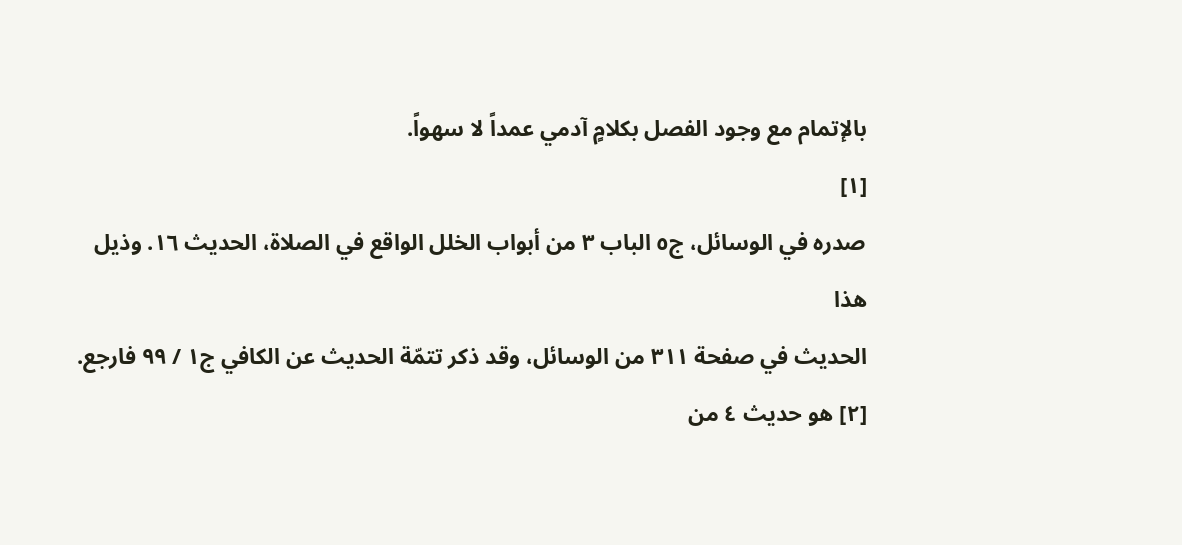بالإتمام مع وجود الفصل بكلامٍ آدمي عمداً لا سهواً.
[١]
صدره في الوسائل، ج٥ الباب ٣ من أبواب الخلل الواقع في الصلاة، الحديث ١٦. وذيل
هذا
الحديث في صفحة ٣١١ من الوسائل، وقد ذكر تتمّة الحديث عن الكافي ج١ / ٩٩ فارجع.
[٢] هو حديث ٤ من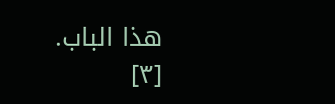هذا الباب.
[٣]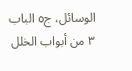الوسائل، ج٥ الباب ٣ من أبواب الخلل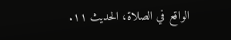الواقع في الصلاة، الحديث ١١.